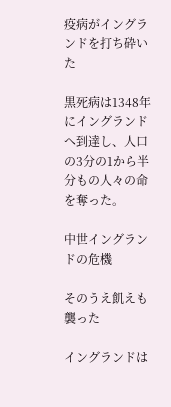疫病がイングランドを打ち砕いた

黒死病は1348年にイングランドへ到達し、人口の3分の1から半分もの人々の命を奪った。

中世イングランドの危機

そのうえ飢えも襲った

イングランドは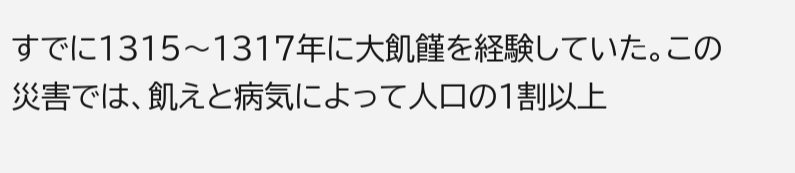すでに1315〜1317年に大飢饉を経験していた。この災害では、飢えと病気によって人口の1割以上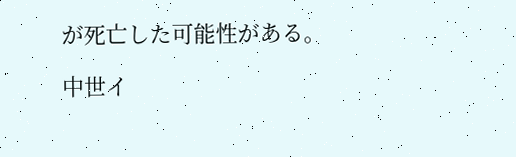が死亡した可能性がある。

中世イ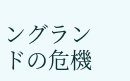ングランドの危機